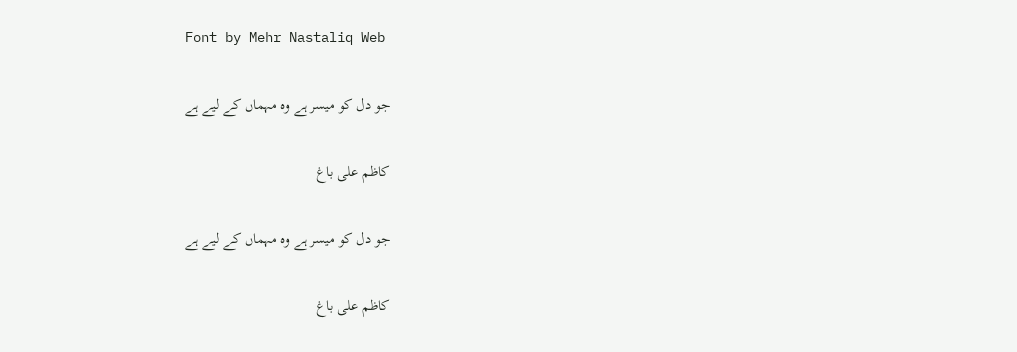Font by Mehr Nastaliq Web

جو دل کو میسر ہے وہ مہماں کے لیے ہے

کاظم علی باغ

جو دل کو میسر ہے وہ مہماں کے لیے ہے

کاظم علی باغ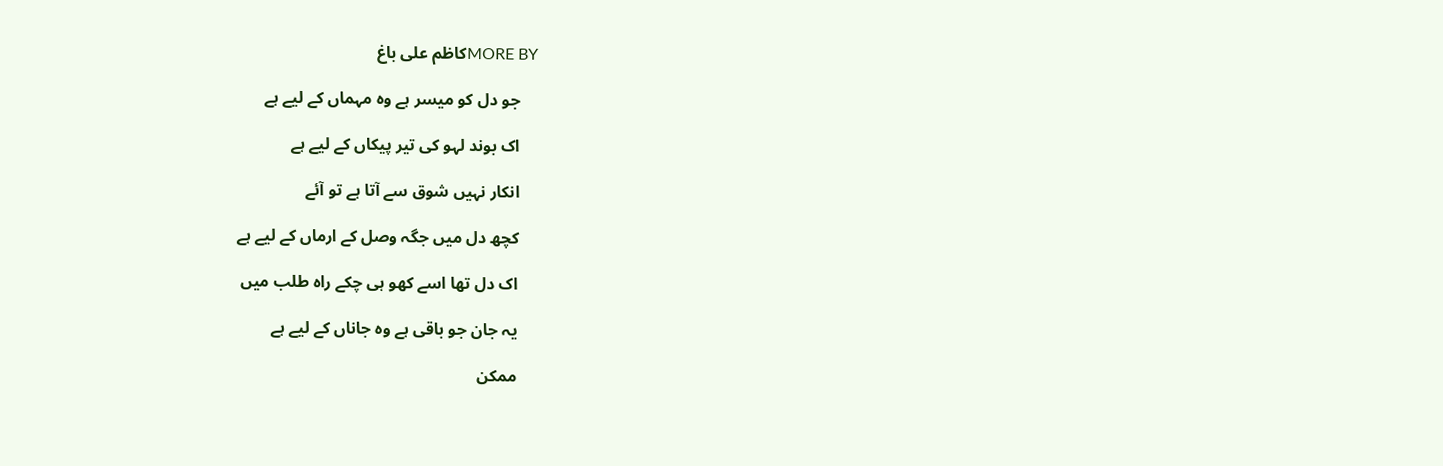MORE BYکاظم علی باغ

    جو دل کو میسر ہے وہ مہماں کے لیے ہے

    اک بوند لہو کی تیر پیکاں کے لیے ہے

    انکار نہیں شوق سے آتا ہے تو آئے

    کچھ دل میں جگہ وصل کے ارماں کے لیے ہے

    اک دل تھا اسے کھو ہی چکے راہ طلب میں

    یہ جان جو باقی ہے وہ جاناں کے لیے ہے

    ممکن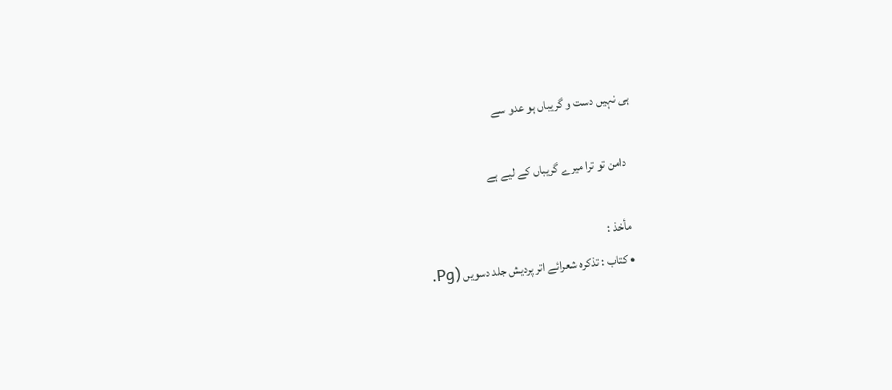ہی نہیں دست و گریباں ہو عدو سے

    دامن تو ترا میرے گریباں کے لیے ہے

    مأخذ :
    • کتاب : تذکرہ شعرائے اتر پردیش جلد دسویں (Pg.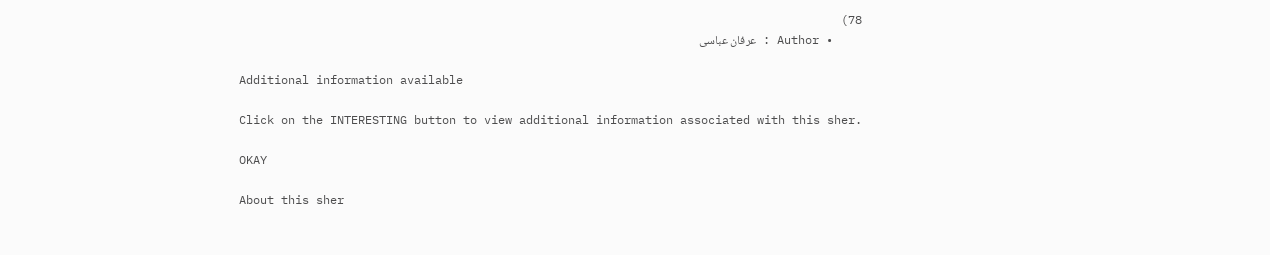78)
    • Author : عرفان عباسی

    Additional information available

    Click on the INTERESTING button to view additional information associated with this sher.

    OKAY

    About this sher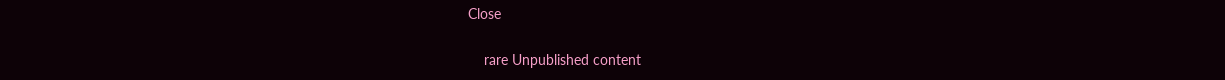Close

    rare Unpublished content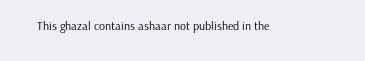This ghazal contains ashaar not published in the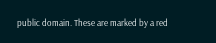public domain. These are marked by a red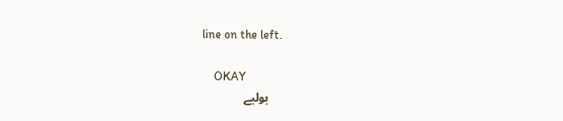line on the left.

    OKAY
    بولیے